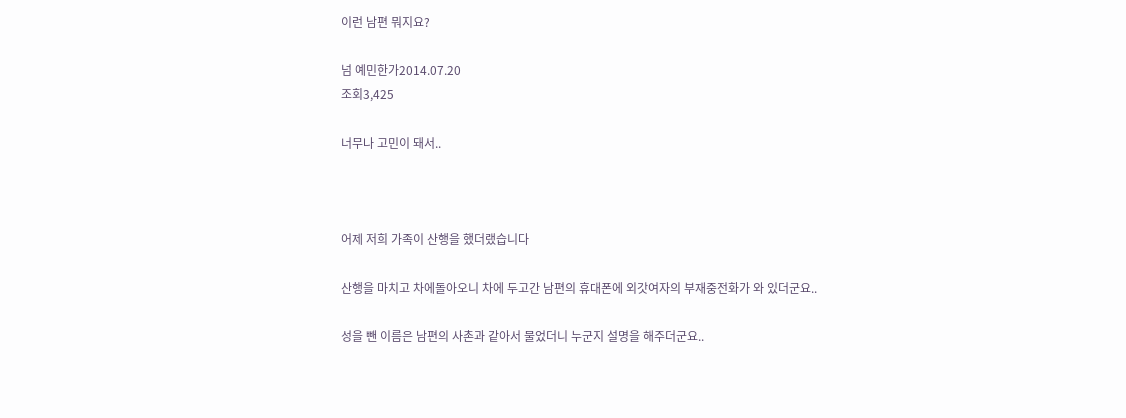이런 남편 뭐지요?

넘 예민한가2014.07.20
조회3,425

너무나 고민이 돼서..



어제 저희 가족이 산행을 했더랬습니다

산행을 마치고 차에돌아오니 차에 두고간 남편의 휴대폰에 외갓여자의 부재중전화가 와 있더군요..

성을 뺀 이름은 남편의 사촌과 같아서 물었더니 누군지 설명을 해주더군요..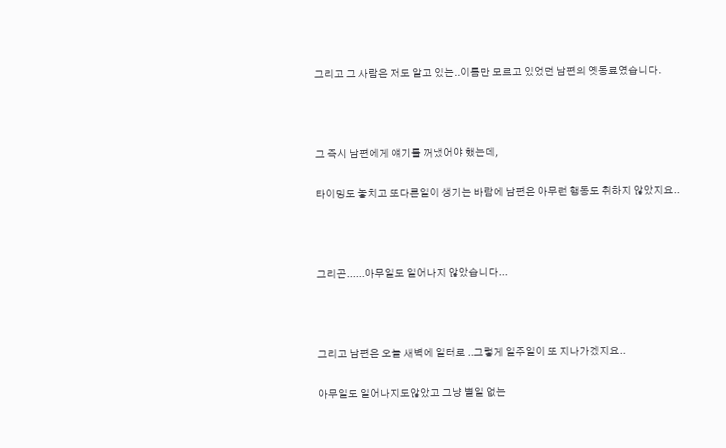그리고 그 사람은 저도 알고 있는..이름만 모르고 있었던 남편의 옛동료였습니다.



그 즉시 남편에게 얘기를 꺼냈어야 했는데,

타이밍도 놓치고 또다른일이 생기는 바람에 남편은 아무런 행동도 취하지 않았지요..



그리곤......아무일도 일어나지 않았습니다...



그리고 남편은 오늘 새벽에 일터로 ..그렇게 일주일이 또 지나가겠지요..

아무일도 일어나지도않았고 그냥 별일 없는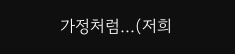가정처럼...(저희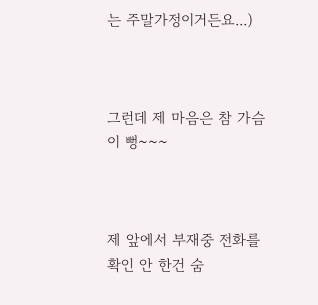는 주말가정이거든요...)



그런데 제 마음은 참 가슴이 뻥~~~



제 앞에서 부재중 전화를 확인 안 한건 숨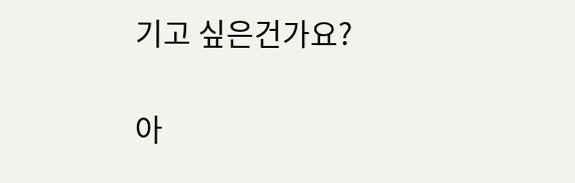기고 싶은건가요?

아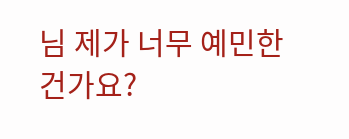님 제가 너무 예민한 건가요?